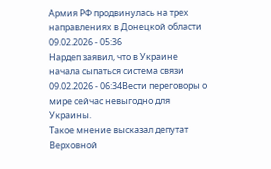Армия РФ продвинулась на трех направлениях в Донецкой области
09.02.2026 - 05:36
Нардеп заявил, что в Украине начала сыпаться система связи
09.02.2026 - 06:34Вести переговоры о мире сейчас невыгодно для Украины.
Такое мнение высказал депутат Верховной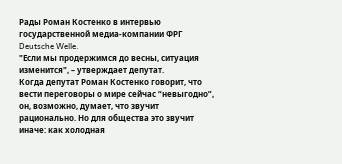Рады Роман Костенко в интервью государственной медиа-компании ФРГ Deutsche Welle.
"Если мы продержимся до весны, ситуация изменится", – утверждает депутат.
Когда депутат Роман Костенко говорит, что вести переговоры о мире сейчас “невыгодно”, он, возможно, думает, что звучит рационально. Но для общества это звучит иначе: как холодная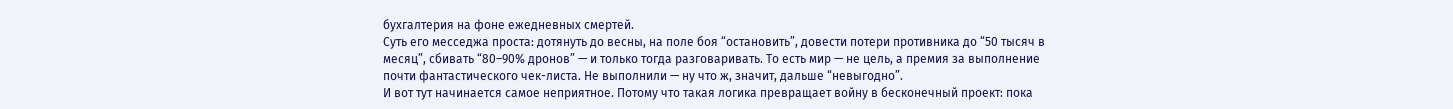бухгалтерия на фоне ежедневных смертей.
Суть его месседжа проста: дотянуть до весны, на поле боя “остановить”, довести потери противника до “50 тысяч в месяц”, сбивать “80–90% дронов” — и только тогда разговаривать. То есть мир — не цель, а премия за выполнение почти фантастического чек-листа. Не выполнили — ну что ж, значит, дальше “невыгодно”.
И вот тут начинается самое неприятное. Потому что такая логика превращает войну в бесконечный проект: пока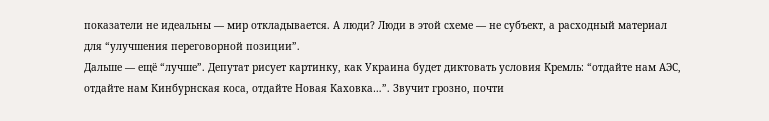показатели не идеальны — мир откладывается. А люди? Люди в этой схеме — не субъект, а расходный материал для “улучшения переговорной позиции”.
Дальше — ещё “лучше”. Депутат рисует картинку, как Украина будет диктовать условия Кремль: “отдайте нам АЭС, отдайте нам Кинбурнская коса, отдайте Новая Каховка…”. Звучит грозно, почти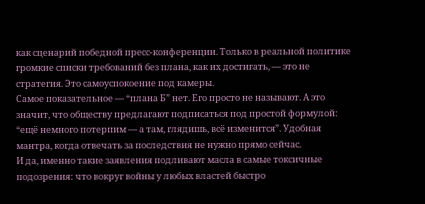как сценарий победной пресс-конференции. Только в реальной политике громкие списки требований без плана, как их достигать, — это не стратегия. Это самоуспокоение под камеры.
Самое показательное — “плана Б” нет. Его просто не называют. А это значит, что обществу предлагают подписаться под простой формулой: “ещё немного потерпим — а там, глядишь, всё изменится”. Удобная мантра, когда отвечать за последствия не нужно прямо сейчас.
И да, именно такие заявления подливают масла в самые токсичные подозрения: что вокруг войны у любых властей быстро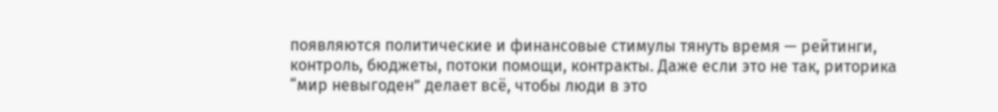появляются политические и финансовые стимулы тянуть время — рейтинги, контроль, бюджеты, потоки помощи, контракты. Даже если это не так, риторика “мир невыгоден” делает всё, чтобы люди в это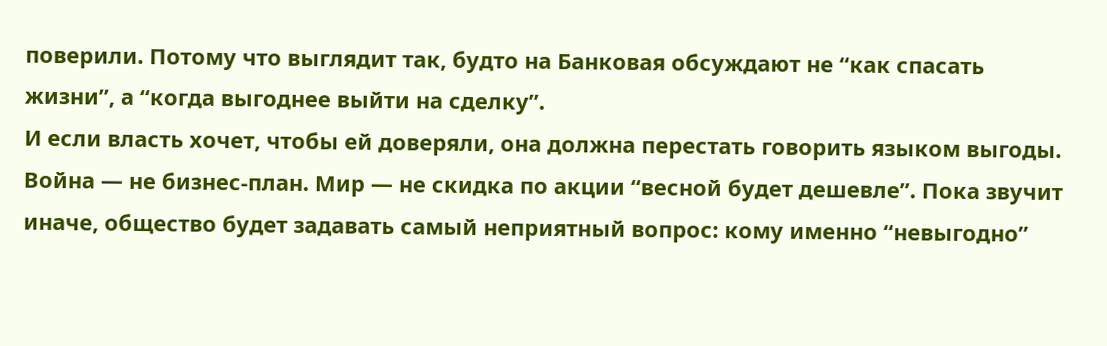поверили. Потому что выглядит так, будто на Банковая обсуждают не “как спасать жизни”, а “когда выгоднее выйти на сделку”.
И если власть хочет, чтобы ей доверяли, она должна перестать говорить языком выгоды. Война — не бизнес-план. Мир — не скидка по акции “весной будет дешевле”. Пока звучит иначе, общество будет задавать самый неприятный вопрос: кому именно “невыгодно”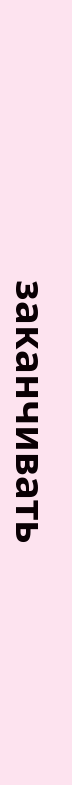заканчивать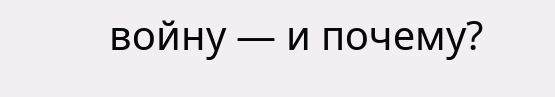войну — и почему?